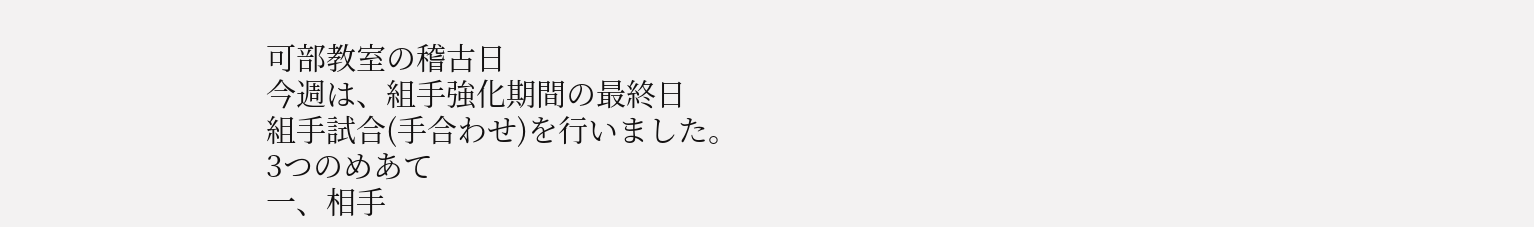可部教室の稽古日
今週は、組手強化期間の最終日
組手試合(手合わせ)を行いました。
3つのめあて
一、相手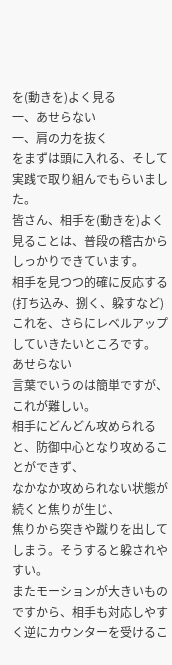を(動きを)よく見る
一、あせらない
一、肩の力を抜く
をまずは頭に入れる、そして実践で取り組んでもらいました。
皆さん、相手を(動きを)よく見ることは、普段の稽古からしっかりできています。
相手を見つつ的確に反応する(打ち込み、捌く、躱すなど)
これを、さらにレベルアップしていきたいところです。
あせらない
言葉でいうのは簡単ですが、これが難しい。
相手にどんどん攻められると、防御中心となり攻めることができず、
なかなか攻められない状態が続くと焦りが生じ、
焦りから突きや蹴りを出してしまう。そうすると躱されやすい。
またモーションが大きいものですから、相手も対応しやすく逆にカウンターを受けるこ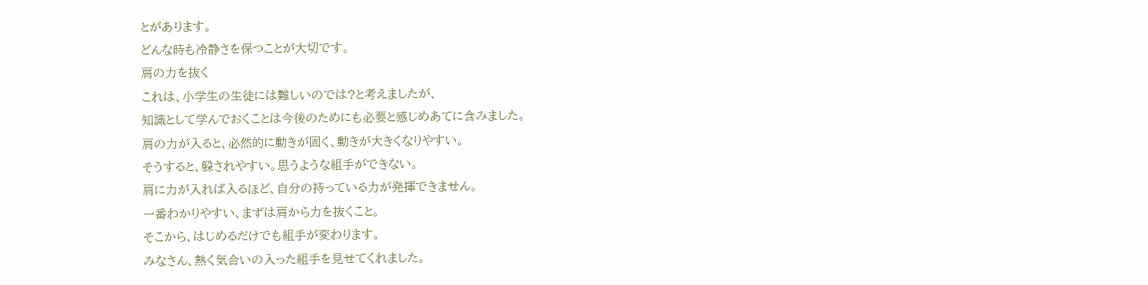とがあります。
どんな時も冷静さを保つことが大切です。
肩の力を抜く
これは、小学生の生徒には難しいのでは?と考えましたが、
知識として学んでおくことは今後のためにも必要と感じめあてに含みました。
肩の力が入ると、必然的に動きが固く、動きが大きくなりやすい。
そうすると、躱されやすい。思うような組手ができない。
肩に力が入れば入るほど、自分の持っている力が発揮できません。
一番わかりやすい、まずは肩から力を抜くこと。
そこから、はじめるだけでも組手が変わります。
みなさん、熱く気合いの入った組手を見せてくれました。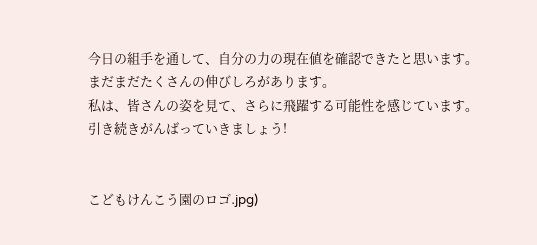今日の組手を通して、自分の力の現在値を確認できたと思います。
まだまだたくさんの伸びしろがあります。
私は、皆さんの姿を見て、さらに飛躍する可能性を感じています。
引き続きがんばっていきましょう!


こどもけんこう園のロゴ.jpg)